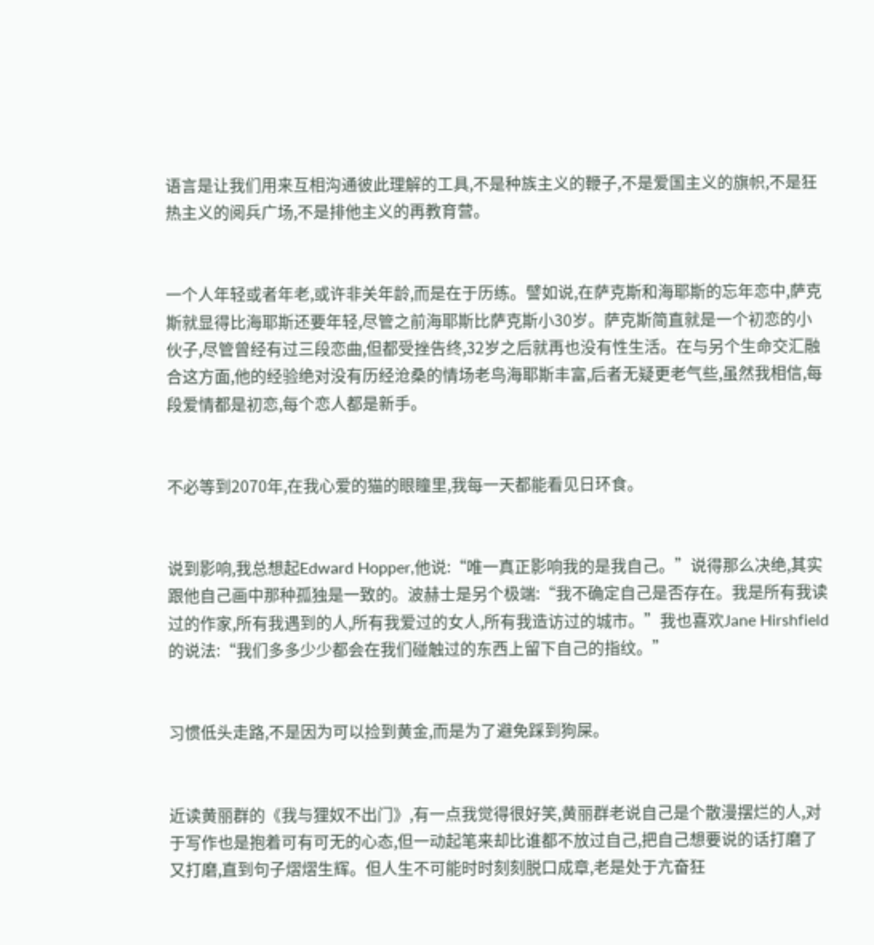语言是让我们用来互相沟通彼此理解的工具,不是种族主义的鞭子,不是爱国主义的旗帜,不是狂热主义的阅兵广场,不是排他主义的再教育营。


一个人年轻或者年老,或许非关年龄,而是在于历练。譬如说,在萨克斯和海耶斯的忘年恋中,萨克斯就显得比海耶斯还要年轻,尽管之前海耶斯比萨克斯小30岁。萨克斯简直就是一个初恋的小伙子,尽管曾经有过三段恋曲,但都受挫告终,32岁之后就再也没有性生活。在与另个生命交汇融合这方面,他的经验绝对没有历经沧桑的情场老鸟海耶斯丰富,后者无疑更老气些,虽然我相信,每段爱情都是初恋,每个恋人都是新手。


不必等到2070年,在我心爱的猫的眼瞳里,我每一天都能看见日环食。


说到影响,我总想起Edward Hopper,他说:“唯一真正影响我的是我自己。”说得那么决绝,其实跟他自己画中那种孤独是一致的。波赫士是另个极端:“我不确定自己是否存在。我是所有我读过的作家,所有我遇到的人,所有我爱过的女人,所有我造访过的城市。”我也喜欢Jane Hirshfield的说法:“我们多多少少都会在我们碰触过的东西上留下自己的指纹。”


习惯低头走路,不是因为可以捡到黄金,而是为了避免踩到狗屎。


近读黄丽群的《我与狸奴不出门》,有一点我觉得很好笑,黄丽群老说自己是个散漫摆烂的人,对于写作也是抱着可有可无的心态,但一动起笔来却比谁都不放过自己,把自己想要说的话打磨了又打磨,直到句子熠熠生辉。但人生不可能时时刻刻脱口成章,老是处于亢奋狂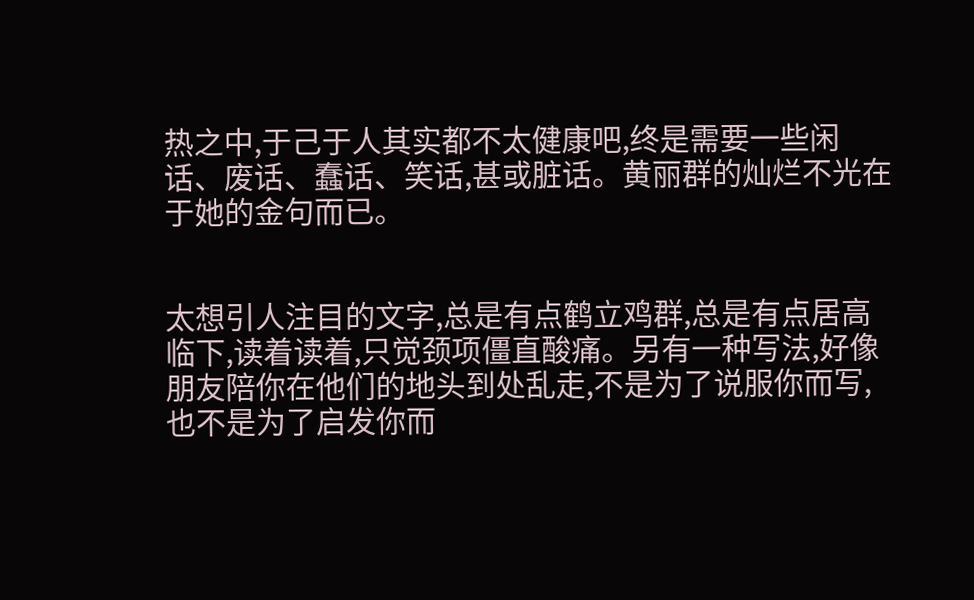热之中,于己于人其实都不太健康吧,终是需要一些闲话、废话、蠢话、笑话,甚或脏话。黄丽群的灿烂不光在于她的金句而已。


太想引人注目的文字,总是有点鹤立鸡群,总是有点居高临下,读着读着,只觉颈项僵直酸痛。另有一种写法,好像朋友陪你在他们的地头到处乱走,不是为了说服你而写,也不是为了启发你而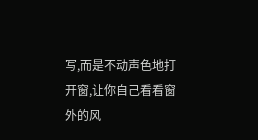写,而是不动声色地打开窗,让你自己看看窗外的风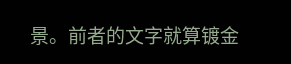景。前者的文字就算镀金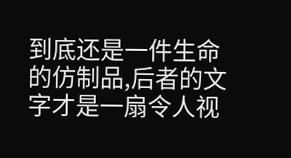到底还是一件生命的仿制品,后者的文字才是一扇令人视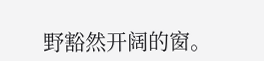野豁然开阔的窗。